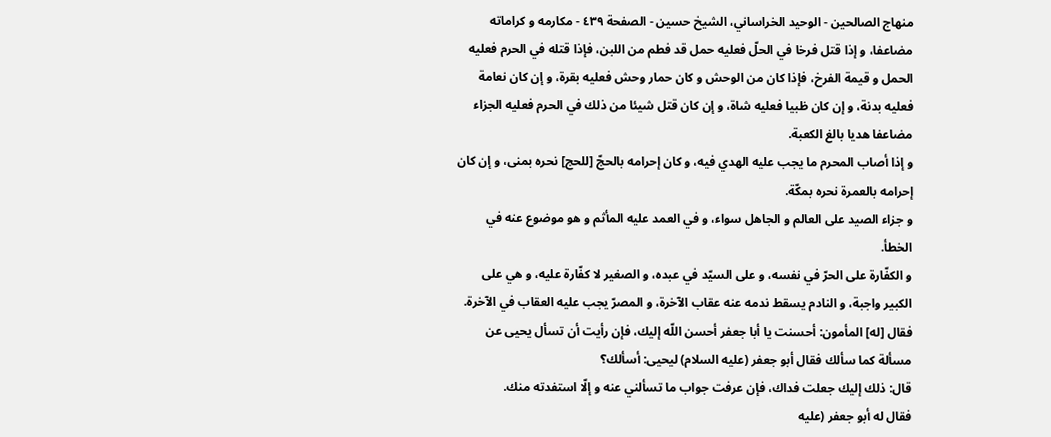منهاج الصالحين - الوحيد الخراساني، الشيخ حسين - الصفحة ٤٣٩ - مكارمه و كراماته
مضاعفا، و إذا قتل فرخا في الحلّ فعليه حمل قد فطم من اللبن، فإذا قتله في الحرم فعليه الحمل و قيمة الفرخ، فإذا كان من الوحش و كان حمار وحش فعليه بقرة، و إن كان نعامة فعليه بدنة، و إن كان ظبيا فعليه شاة، و إن كان قتل شيئا من ذلك في الحرم فعليه الجزاء مضاعفا هديا بالغ الكعبة.
و إذا أصاب المحرم ما يجب عليه الهدي فيه، و كان إحرامه بالحجّ [للحج] نحره بمنى، و إن كان إحرامه بالعمرة نحره بمكّة.
و جزاء الصيد على العالم و الجاهل سواء، و في العمد عليه المأثم و هو موضوع عنه في الخطأ.
و الكفّارة على الحرّ في نفسه، و على السيّد في عبده، و الصغير لا كفّارة عليه، و هي على الكبير واجبة، و النادم يسقط ندمه عنه عقاب الآخرة، و المصرّ يجب عليه العقاب في الآخرة.
فقال [له] المأمون: أحسنت يا أبا جعفر أحسن اللّه إليك، فإن رأيت أن تسأل يحيى عن مسألة كما سألك فقال أبو جعفر (عليه السلام) ليحيى: أسألك؟
قال: ذلك إليك جعلت فداك، فإن عرفت جواب ما تسألني عنه و إلّا استفدته منك.
فقال له أبو جعفر (عليه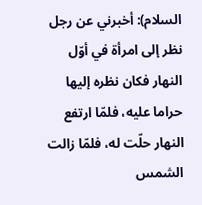السلام): أخبرني عن رجل نظر إلى امرأة في أوّل النهار فكان نظره إليها حراما عليه، فلمّا ارتفع النهار حلّت له، فلمّا زالت الشمس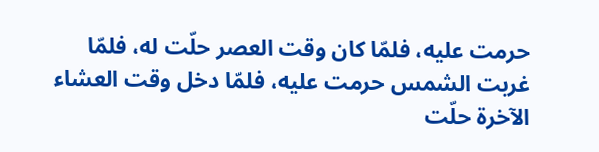حرمت عليه، فلمّا كان وقت العصر حلّت له، فلمّا غربت الشمس حرمت عليه، فلمّا دخل وقت العشاء الآخرة حلّت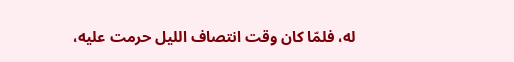له، فلمّا كان وقت انتصاف الليل حرمت عليه،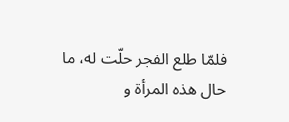فلمّا طلع الفجر حلّت له، ما حال هذه المرأة و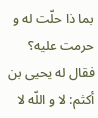بما ذا حلّت له و حرمت عليه؟
فقال له يحيى بن أكثم: لا و اللّه لا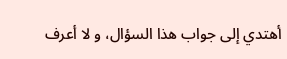أهتدي إلى جواب هذا السؤال، و لا أعرف